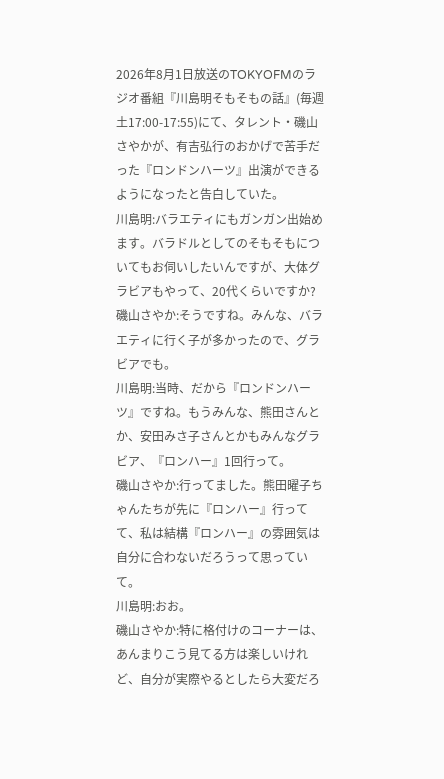2026年8月1日放送のTOKYOFMのラジオ番組『川島明そもそもの話』(毎週土17:00-17:55)にて、タレント・磯山さやかが、有吉弘行のおかげで苦手だった『ロンドンハーツ』出演ができるようになったと告白していた。
川島明:バラエティにもガンガン出始めます。バラドルとしてのそもそもについてもお伺いしたいんですが、大体グラビアもやって、20代くらいですか?
磯山さやか:そうですね。みんな、バラエティに行く子が多かったので、グラビアでも。
川島明:当時、だから『ロンドンハーツ』ですね。もうみんな、熊田さんとか、安田みさ子さんとかもみんなグラビア、『ロンハー』1回行って。
磯山さやか:行ってました。熊田曜子ちゃんたちが先に『ロンハー』行ってて、私は結構『ロンハー』の雰囲気は自分に合わないだろうって思っていて。
川島明:おお。
磯山さやか:特に格付けのコーナーは、あんまりこう見てる方は楽しいけれど、自分が実際やるとしたら大変だろ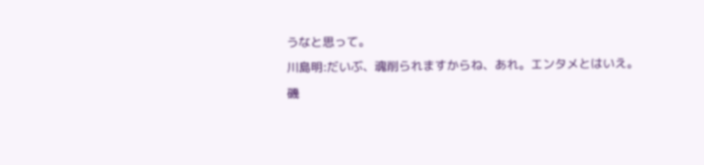うなと思って。
川島明:だいぶ、魂削られますからね、あれ。エンタメとはいえ。
磯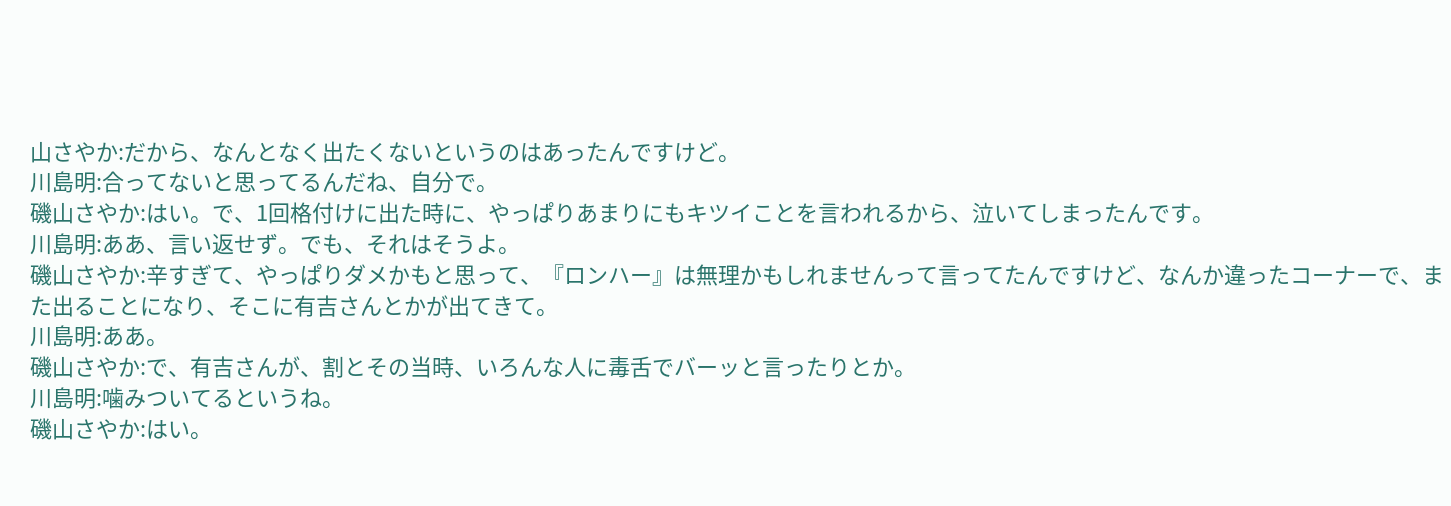山さやか:だから、なんとなく出たくないというのはあったんですけど。
川島明:合ってないと思ってるんだね、自分で。
磯山さやか:はい。で、1回格付けに出た時に、やっぱりあまりにもキツイことを言われるから、泣いてしまったんです。
川島明:ああ、言い返せず。でも、それはそうよ。
磯山さやか:辛すぎて、やっぱりダメかもと思って、『ロンハー』は無理かもしれませんって言ってたんですけど、なんか違ったコーナーで、また出ることになり、そこに有吉さんとかが出てきて。
川島明:ああ。
磯山さやか:で、有吉さんが、割とその当時、いろんな人に毒舌でバーッと言ったりとか。
川島明:噛みついてるというね。
磯山さやか:はい。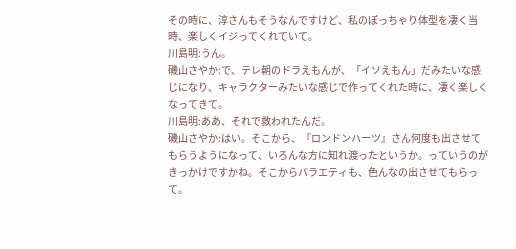その時に、淳さんもそうなんですけど、私のぽっちゃり体型を凄く当時、楽しくイジってくれていて。
川島明:うん。
磯山さやか:で、テレ朝のドラえもんが、「イソえもん」だみたいな感じになり、キャラクターみたいな感じで作ってくれた時に、凄く楽しくなってきて。
川島明:ああ、それで救われたんだ。
磯山さやか:はい。そこから、『ロンドンハーツ』さん何度も出させてもらうようになって、いろんな方に知れ渡ったというか。っていうのがきっかけですかね。そこからバラエティも、色んなの出させてもらって。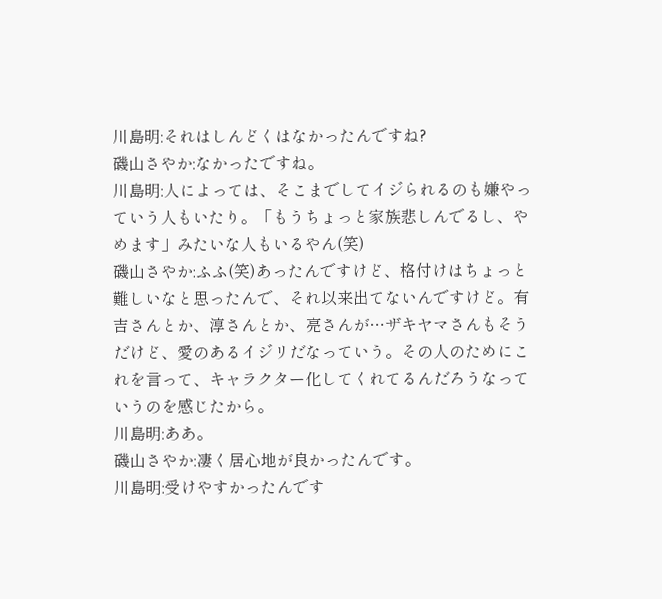川島明:それはしんどくはなかったんですね?
磯山さやか:なかったですね。
川島明:人によっては、そこまでしてイジられるのも嫌やっていう人もいたり。「もうちょっと家族悲しんでるし、やめます」みたいな人もいるやん(笑)
磯山さやか:ふふ(笑)あったんですけど、格付けはちょっと難しいなと思ったんで、それ以来出てないんですけど。有吉さんとか、淳さんとか、亮さんが…ザキヤマさんもそうだけど、愛のあるイジリだなっていう。その人のためにこれを言って、キャラクター化してくれてるんだろうなっていうのを感じたから。
川島明:ああ。
磯山さやか:凄く居心地が良かったんです。
川島明:受けやすかったんです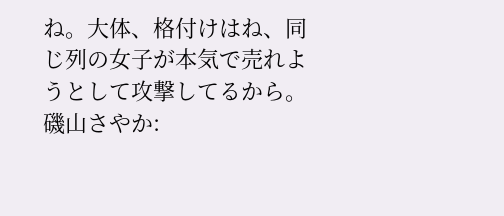ね。大体、格付けはね、同じ列の女子が本気で売れようとして攻撃してるから。
磯山さやか: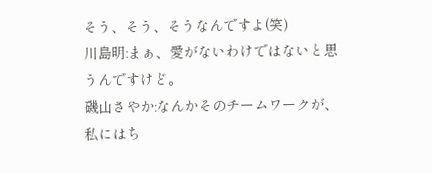そう、そう、そうなんですよ(笑)
川島明:まぁ、愛がないわけではないと思うんですけど。
磯山さやか:なんかそのチームワークが、私にはち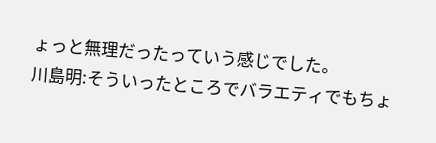ょっと無理だったっていう感じでした。
川島明:そういったところでバラエティでもちょ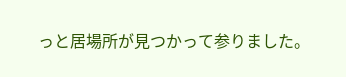っと居場所が見つかって参りました。